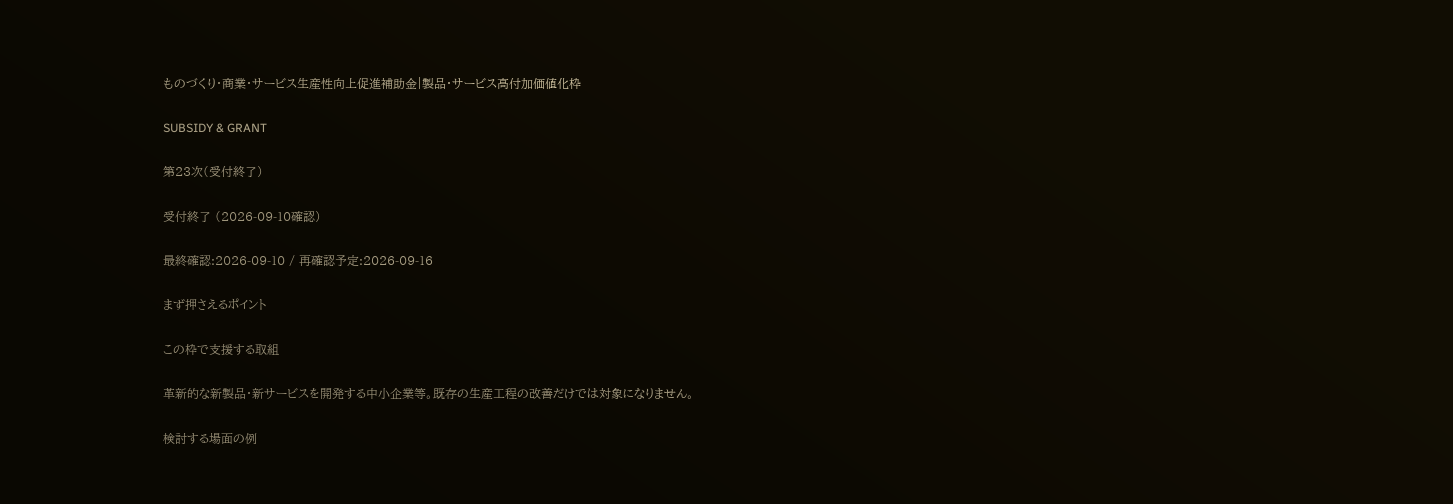ものづくり・商業・サービス生産性向上促進補助金|製品・サービス高付加価値化枠

SUBSIDY & GRANT

第23次(受付終了)

受付終了 (2026-09-10確認)

最終確認:2026-09-10 / 再確認予定:2026-09-16

まず押さえるポイント

この枠で支援する取組

革新的な新製品・新サービスを開発する中小企業等。既存の生産工程の改善だけでは対象になりません。

検討する場面の例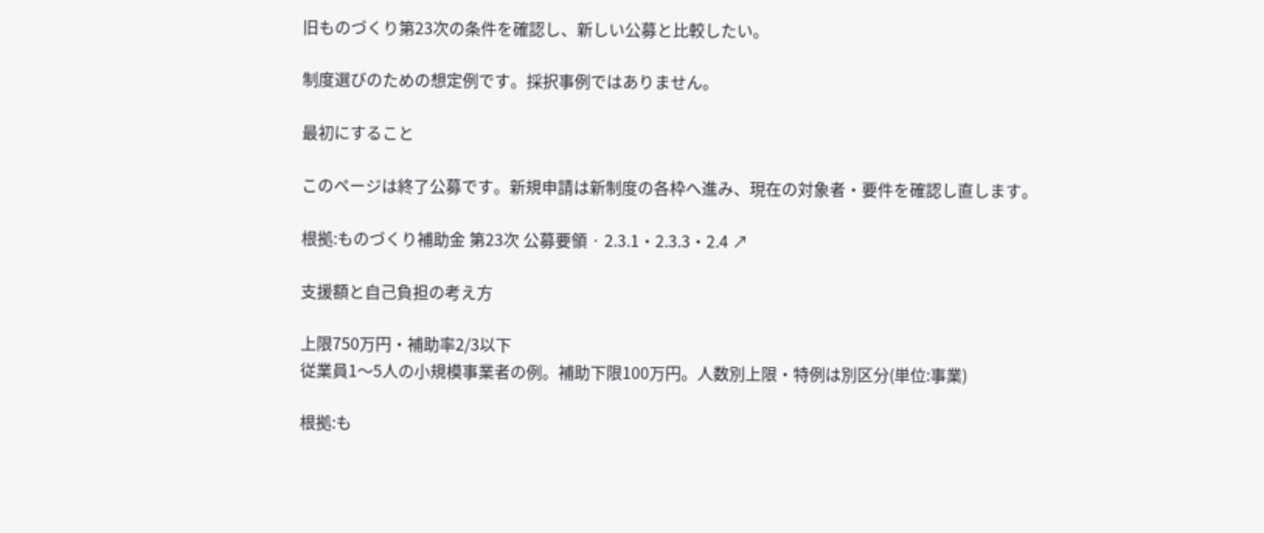旧ものづくり第23次の条件を確認し、新しい公募と比較したい。

制度選びのための想定例です。採択事例ではありません。

最初にすること

このページは終了公募です。新規申請は新制度の各枠へ進み、現在の対象者・要件を確認し直します。

根拠:ものづくり補助金 第23次 公募要領 · 2.3.1・2.3.3・2.4 ↗

支援額と自己負担の考え方

上限750万円・補助率2/3以下
従業員1〜5人の小規模事業者の例。補助下限100万円。人数別上限・特例は別区分(単位:事業)

根拠:も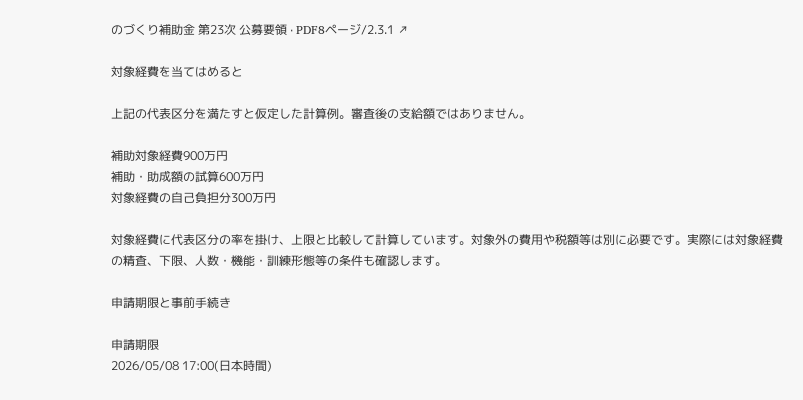のづくり補助金 第23次 公募要領 · PDF8ページ/2.3.1 ↗

対象経費を当てはめると

上記の代表区分を満たすと仮定した計算例。審査後の支給額ではありません。

補助対象経費900万円
補助・助成額の試算600万円
対象経費の自己負担分300万円

対象経費に代表区分の率を掛け、上限と比較して計算しています。対象外の費用や税額等は別に必要です。実際には対象経費の精査、下限、人数・機能・訓練形態等の条件も確認します。

申請期限と事前手続き

申請期限
2026/05/08 17:00(日本時間)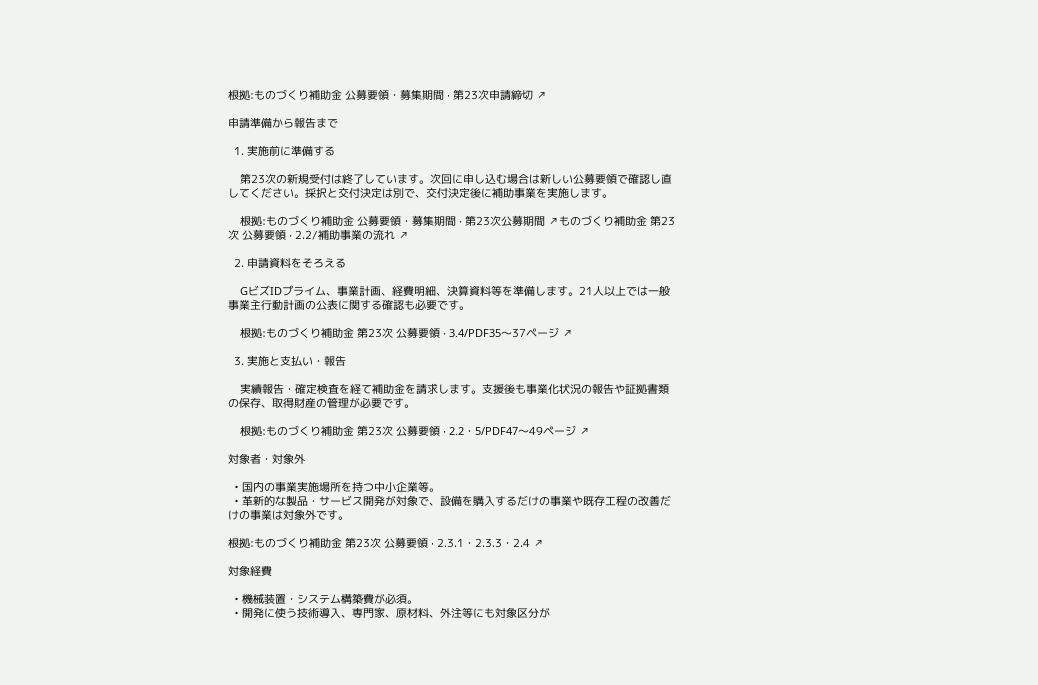根拠:ものづくり補助金 公募要領・募集期間 · 第23次申請締切 ↗

申請準備から報告まで

  1. 実施前に準備する

    第23次の新規受付は終了しています。次回に申し込む場合は新しい公募要領で確認し直してください。採択と交付決定は別で、交付決定後に補助事業を実施します。

    根拠:ものづくり補助金 公募要領・募集期間 · 第23次公募期間 ↗ものづくり補助金 第23次 公募要領 · 2.2/補助事業の流れ ↗

  2. 申請資料をそろえる

    GビズIDプライム、事業計画、経費明細、決算資料等を準備します。21人以上では一般事業主行動計画の公表に関する確認も必要です。

    根拠:ものづくり補助金 第23次 公募要領 · 3.4/PDF35〜37ページ ↗

  3. 実施と支払い・報告

    実績報告・確定検査を経て補助金を請求します。支援後も事業化状況の報告や証拠書類の保存、取得財産の管理が必要です。

    根拠:ものづくり補助金 第23次 公募要領 · 2.2・5/PDF47〜49ページ ↗

対象者・対象外

  • 国内の事業実施場所を持つ中小企業等。
  • 革新的な製品・サービス開発が対象で、設備を購入するだけの事業や既存工程の改善だけの事業は対象外です。

根拠:ものづくり補助金 第23次 公募要領 · 2.3.1・2.3.3・2.4 ↗

対象経費

  • 機械装置・システム構築費が必須。
  • 開発に使う技術導入、専門家、原材料、外注等にも対象区分が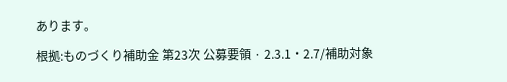あります。

根拠:ものづくり補助金 第23次 公募要領 · 2.3.1・2.7/補助対象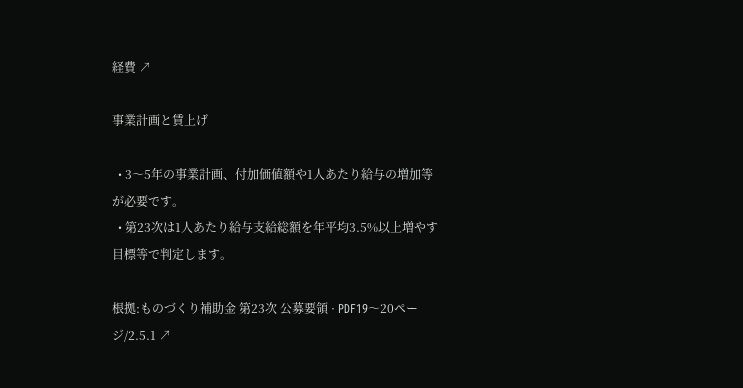経費 ↗

事業計画と賃上げ

  • 3〜5年の事業計画、付加価値額や1人あたり給与の増加等が必要です。
  • 第23次は1人あたり給与支給総額を年平均3.5%以上増やす目標等で判定します。

根拠:ものづくり補助金 第23次 公募要領 · PDF19〜20ページ/2.5.1 ↗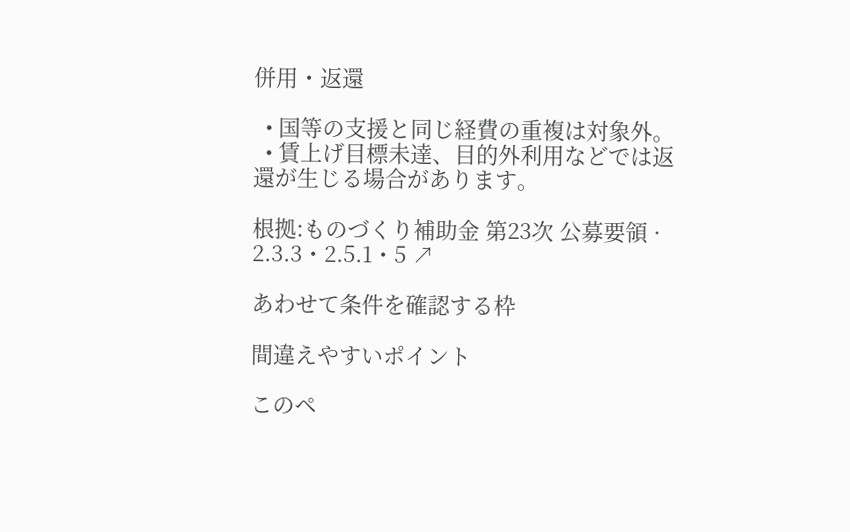併用・返還

  • 国等の支援と同じ経費の重複は対象外。
  • 賃上げ目標未達、目的外利用などでは返還が生じる場合があります。

根拠:ものづくり補助金 第23次 公募要領 · 2.3.3・2.5.1・5 ↗

あわせて条件を確認する枠

間違えやすいポイント

このペ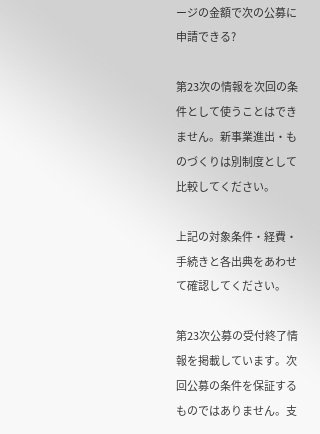ージの金額で次の公募に申請できる?

第23次の情報を次回の条件として使うことはできません。新事業進出・ものづくりは別制度として比較してください。

上記の対象条件・経費・手続きと各出典をあわせて確認してください。

第23次公募の受付終了情報を掲載しています。次回公募の条件を保証するものではありません。支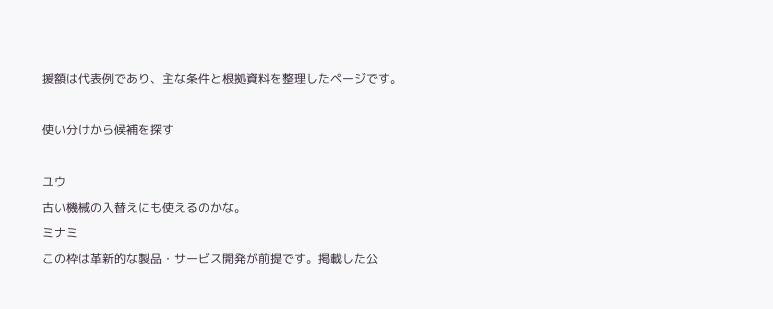援額は代表例であり、主な条件と根拠資料を整理したページです。

使い分けから候補を探す

ユウ
古い機械の入替えにも使えるのかな。
ミナミ
この枠は革新的な製品・サービス開発が前提です。掲載した公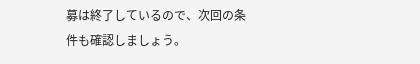募は終了しているので、次回の条件も確認しましょう。